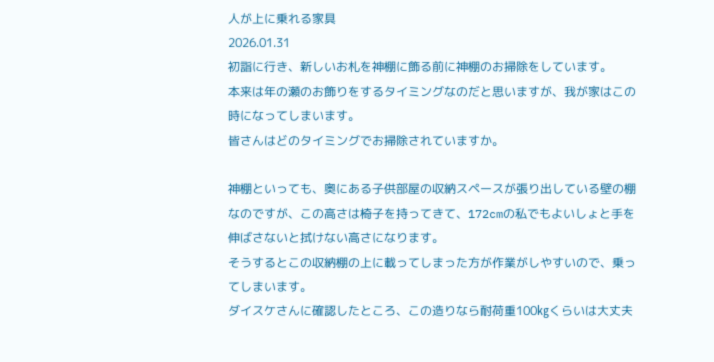人が上に乗れる家具
2026.01.31
初詣に行き、新しいお札を神棚に飾る前に神棚のお掃除をしています。
本来は年の瀬のお飾りをするタイミングなのだと思いますが、我が家はこの時になってしまいます。
皆さんはどのタイミングでお掃除されていますか。

神棚といっても、奥にある子供部屋の収納スペースが張り出している壁の棚なのですが、この高さは椅子を持ってきて、172cmの私でもよいしょと手を伸ばさないと拭けない高さになります。
そうするとこの収納棚の上に載ってしまった方が作業がしやすいので、乗ってしまいます。
ダイスケさんに確認したところ、この造りなら耐荷重100㎏くらいは大丈夫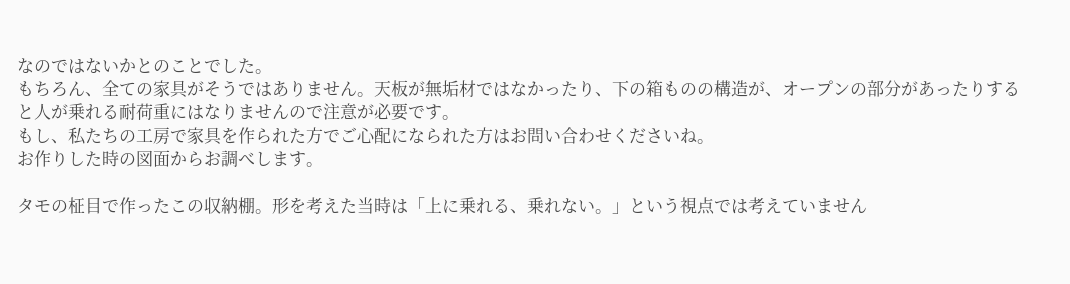なのではないかとのことでした。
もちろん、全ての家具がそうではありません。天板が無垢材ではなかったり、下の箱ものの構造が、オープンの部分があったりすると人が乗れる耐荷重にはなりませんので注意が必要です。
もし、私たちの工房で家具を作られた方でご心配になられた方はお問い合わせくださいね。
お作りした時の図面からお調べします。

タモの柾目で作ったこの収納棚。形を考えた当時は「上に乗れる、乗れない。」という視点では考えていません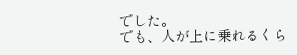でした。
でも、人が上に乗れるくら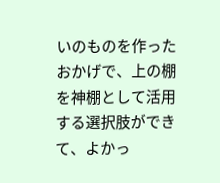いのものを作ったおかげで、上の棚を神棚として活用する選択肢ができて、よかっ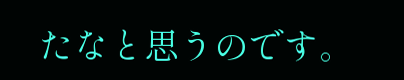たなと思うのです。